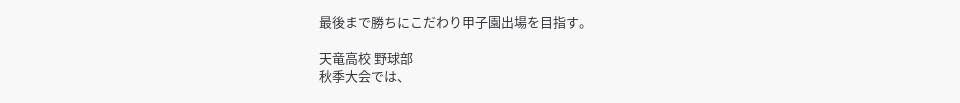最後まで勝ちにこだわり甲子園出場を目指す。

天竜高校 野球部
秋季大会では、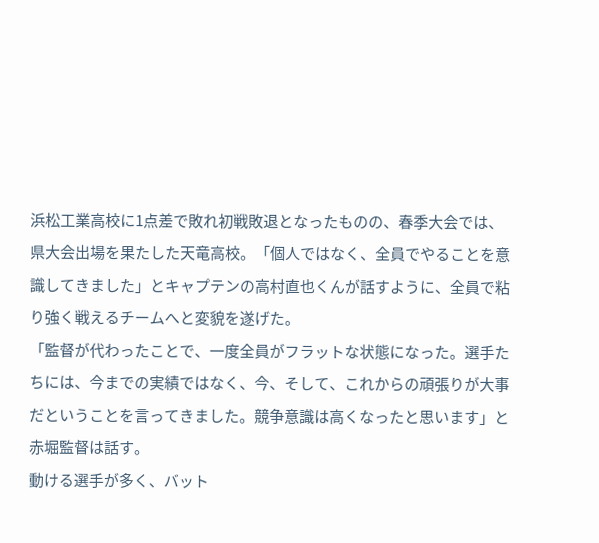浜松工業高校に1点差で敗れ初戦敗退となったものの、春季大会では、県大会出場を果たした天竜高校。「個人ではなく、全員でやることを意識してきました」とキャプテンの高村直也くんが話すように、全員で粘り強く戦えるチームへと変貌を遂げた。
「監督が代わったことで、一度全員がフラットな状態になった。選手たちには、今までの実績ではなく、今、そして、これからの頑張りが大事だということを言ってきました。競争意識は高くなったと思います」と赤堀監督は話す。
動ける選手が多く、バット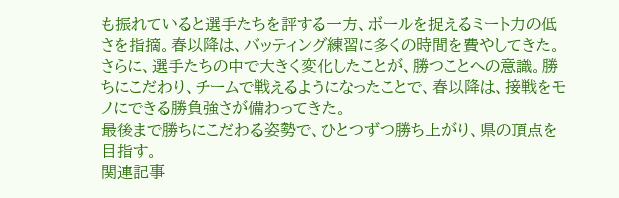も振れていると選手たちを評する一方、ボールを捉えるミート力の低さを指摘。春以降は、バッティング練習に多くの時間を費やしてきた。さらに、選手たちの中で大きく変化したことが、勝つことへの意識。勝ちにこだわり、チームで戦えるようになったことで、春以降は、接戦をモノにできる勝負強さが備わってきた。
最後まで勝ちにこだわる姿勢で、ひとつずつ勝ち上がり、県の頂点を目指す。
関連記事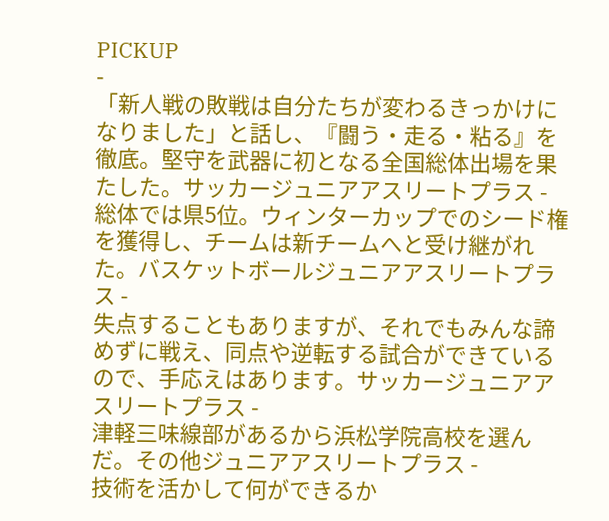PICKUP
-
「新人戦の敗戦は自分たちが変わるきっかけになりました」と話し、『闘う・走る・粘る』を徹底。堅守を武器に初となる全国総体出場を果たした。サッカージュニアアスリートプラス -
総体では県5位。ウィンターカップでのシード権を獲得し、チームは新チームへと受け継がれた。バスケットボールジュニアアスリートプラス -
失点することもありますが、それでもみんな諦めずに戦え、同点や逆転する試合ができているので、手応えはあります。サッカージュニアアスリートプラス -
津軽三味線部があるから浜松学院高校を選んだ。その他ジュニアアスリートプラス -
技術を活かして何ができるか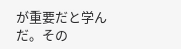が重要だと学んだ。その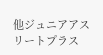他ジュニアアスリートプラス